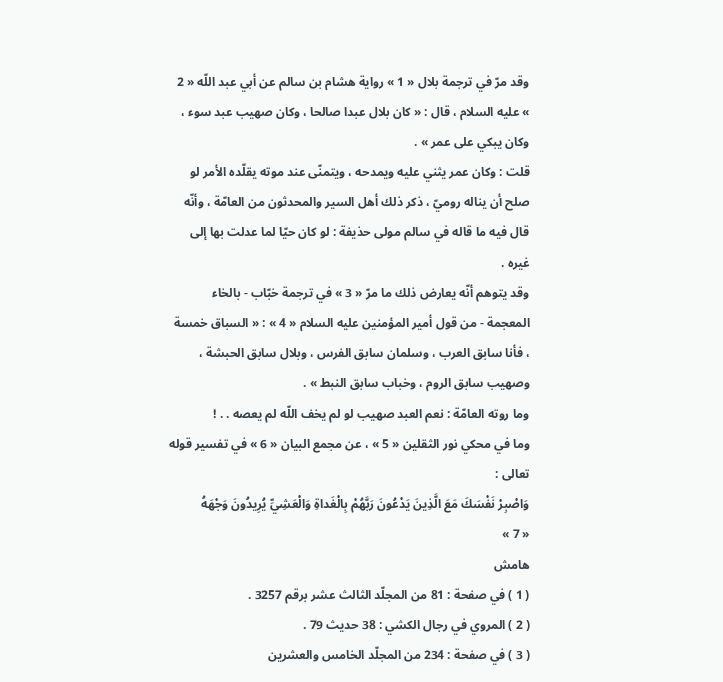وقد مرّ في ترجمة بلال « 1 » رواية هشام بن سالم عن أبي عبد اللّه « 2 » عليه السلام ، قال : « كان بلال عبدا صالحا ، وكان صهيب عبد سوء ، وكان يبكي على عمر » .
قلت : وكان عمر يثني عليه ويمدحه ، ويتمنّى عند موته يقلّده الأمر لو صلح أن يناله روميّ ، ذكر ذلك أهل السير والمحدثون من العامّة ، وأنّه قال فيه ما قاله في سالم مولى حذيفة : لو كان حيّا لما عدلت بها إلى غيره .
وقد يتوهم أنّه يعارض ذلك ما مرّ « 3 » في ترجمة خبّاب - بالخاء المعجمة - من قول أمير المؤمنين عليه السلام « 4 » : « السباق خمسة ، فأنا سابق العرب ، وسلمان سابق الفرس ، وبلال سابق الحبشة ، وصهيب سابق الروم ، وخباب سابق النبط » .
وما روته العامّة : نعم العبد صهيب لو لم يخف اللّه لم يعصه . . !
وما في محكي نور الثقلين « 5 » ، عن مجمع البيان « 6 » في تفسير قوله تعالى :
وَاصْبِرْ نَفْسَكَ مَعَ الَّذِينَ يَدْعُونَ رَبَّهُمْ بِالْغَداةِ وَالْعَشِيِّ يُرِيدُونَ وَجْهَهُ
« 7 »
هامش
( 1 ) في صفحة : 81 من المجلّد الثالث عشر برقم 3257 .
( 2 ) المروي في رجال الكشي : 38 حديث 79 .
( 3 ) في صفحة : 234 من المجلّد الخامس والعشرين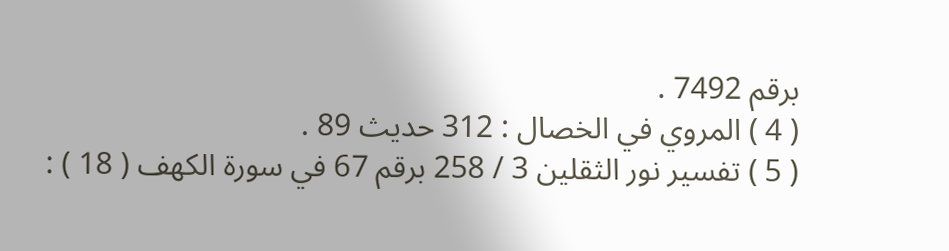برقم 7492 .
( 4 ) المروي في الخصال : 312 حديث 89 .
( 5 ) تفسير نور الثقلين 3 / 258 برقم 67 في سورة الكهف ( 18 ) :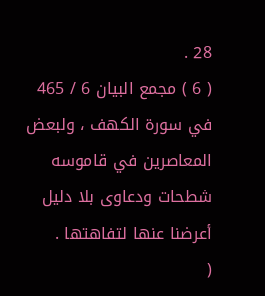28 .
( 6 ) مجمع البيان 6 / 465 في سورة الكهف ، ولبعض المعاصرين في قاموسه شطحات ودعاوى بلا دليل أعرضنا عنها لتفاهتها .
(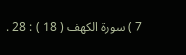7 ) سورة الكهف ( 18 ) : 28 .